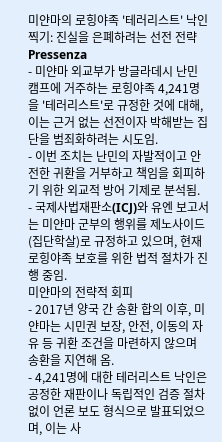미얀마의 로힝야족 '테러리스트' 낙인찍기: 진실을 은폐하려는 선전 전략
Pressenza
- 미얀마 외교부가 방글라데시 난민 캠프에 거주하는 로힝야족 4,241명을 '테러리스트'로 규정한 것에 대해, 이는 근거 없는 선전이자 박해받는 집단을 범죄화하려는 시도임.
- 이번 조치는 난민의 자발적이고 안전한 귀환을 거부하고 책임을 회피하기 위한 외교적 방어 기제로 분석됨.
- 국제사법재판소(ICJ)와 유엔 보고서는 미얀마 군부의 행위를 제노사이드(집단학살)로 규정하고 있으며, 현재 로힝야족 보호를 위한 법적 절차가 진행 중임.
미얀마의 전략적 회피
- 2017년 양국 간 송환 합의 이후, 미얀마는 시민권 보장, 안전, 이동의 자유 등 귀환 조건을 마련하지 않으며 송환을 지연해 옴.
- 4,241명에 대한 테러리스트 낙인은 공정한 재판이나 독립적인 검증 절차 없이 언론 보도 형식으로 발표되었으며, 이는 사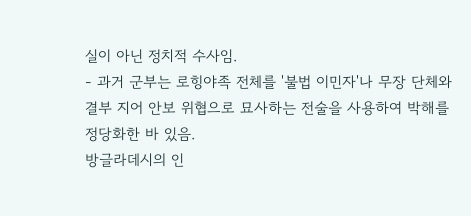실이 아닌 정치적 수사임.
- 과거 군부는 로힝야족 전체를 '불법 이민자'나 무장 단체와 결부 지어 안보 위협으로 묘사하는 전술을 사용하여 박해를 정당화한 바 있음.
방글라데시의 인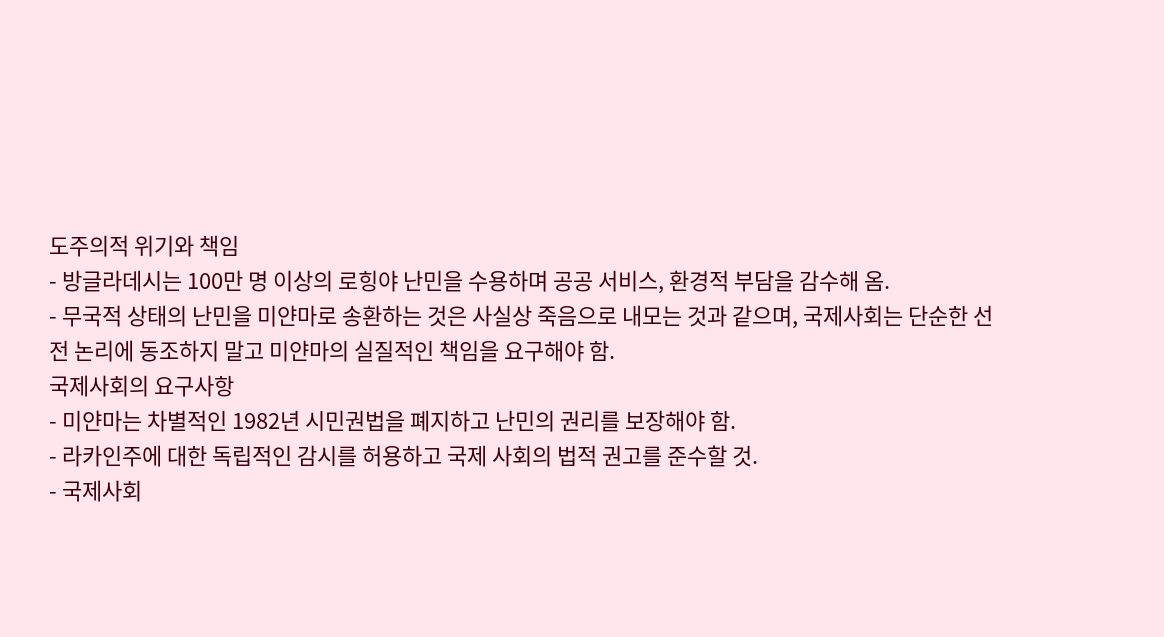도주의적 위기와 책임
- 방글라데시는 100만 명 이상의 로힝야 난민을 수용하며 공공 서비스, 환경적 부담을 감수해 옴.
- 무국적 상태의 난민을 미얀마로 송환하는 것은 사실상 죽음으로 내모는 것과 같으며, 국제사회는 단순한 선전 논리에 동조하지 말고 미얀마의 실질적인 책임을 요구해야 함.
국제사회의 요구사항
- 미얀마는 차별적인 1982년 시민권법을 폐지하고 난민의 권리를 보장해야 함.
- 라카인주에 대한 독립적인 감시를 허용하고 국제 사회의 법적 권고를 준수할 것.
- 국제사회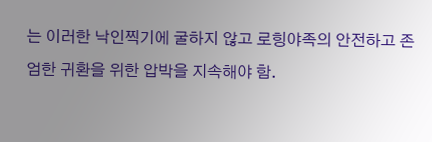는 이러한 낙인찍기에 굴하지 않고 로힝야족의 안전하고 존엄한 귀환을 위한 압박을 지속해야 함.